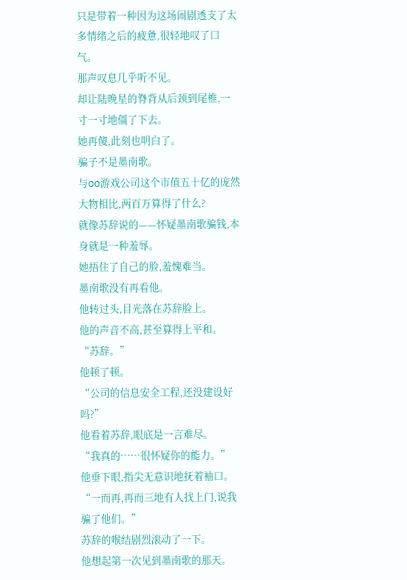只是带着一种因为这场闹剧透支了太多情绪之后的疲惫,很轻地叹了口气。
那声叹息几乎听不见。
却让陆晚星的脊背从后颈到尾椎,一寸一寸地僵了下去。
她再傻,此刻也明白了。
骗子不是墨南歌。
与oo游戏公司这个市值五十亿的庞然大物相比,两百万算得了什么?
就像苏辞说的——怀疑墨南歌骗钱,本身就是一种羞辱。
她捂住了自己的脸,羞愧难当。
墨南歌没有再看他。
他转过头,目光落在苏辞脸上。
他的声音不高,甚至算得上平和。
“苏辞。”
他顿了顿。
“公司的信息安全工程,还没建设好吗?”
他看着苏辞,眼底是一言难尽。
“我真的……很怀疑你的能力。”
他垂下眼,指尖无意识地抚着袖口。
“一而再,再而三地有人找上门,说我骗了他们。”
苏辞的喉结剧烈滚动了一下。
他想起第一次见到墨南歌的那天。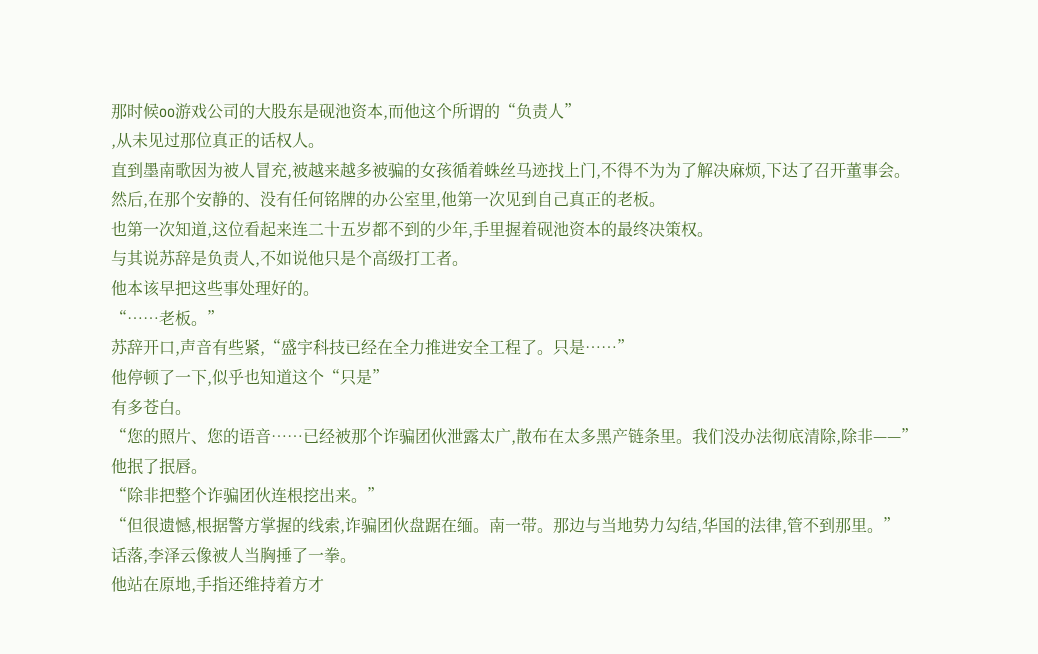那时候oo游戏公司的大股东是砚池资本,而他这个所谓的“负责人”
,从未见过那位真正的话权人。
直到墨南歌因为被人冒充,被越来越多被骗的女孩循着蛛丝马迹找上门,不得不为为了解决麻烦,下达了召开董事会。
然后,在那个安静的、没有任何铭牌的办公室里,他第一次见到自己真正的老板。
也第一次知道,这位看起来连二十五岁都不到的少年,手里握着砚池资本的最终决策权。
与其说苏辞是负责人,不如说他只是个高级打工者。
他本该早把这些事处理好的。
“……老板。”
苏辞开口,声音有些紧,“盛宇科技已经在全力推进安全工程了。只是……”
他停顿了一下,似乎也知道这个“只是”
有多苍白。
“您的照片、您的语音……已经被那个诈骗团伙泄露太广,散布在太多黑产链条里。我们没办法彻底清除,除非——”
他抿了抿唇。
“除非把整个诈骗团伙连根挖出来。”
“但很遗憾,根据警方掌握的线索,诈骗团伙盘踞在缅。南一带。那边与当地势力勾结,华国的法律,管不到那里。”
话落,李泽云像被人当胸捶了一拳。
他站在原地,手指还维持着方才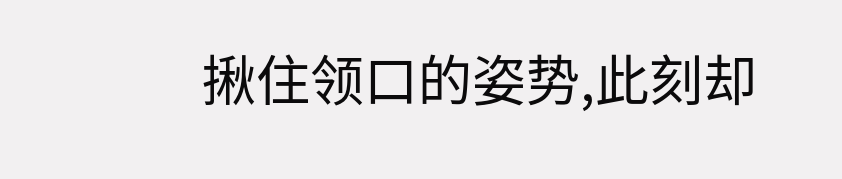揪住领口的姿势,此刻却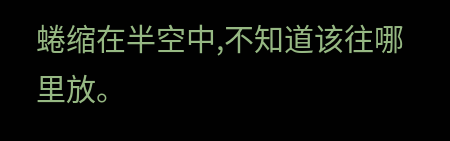蜷缩在半空中,不知道该往哪里放。